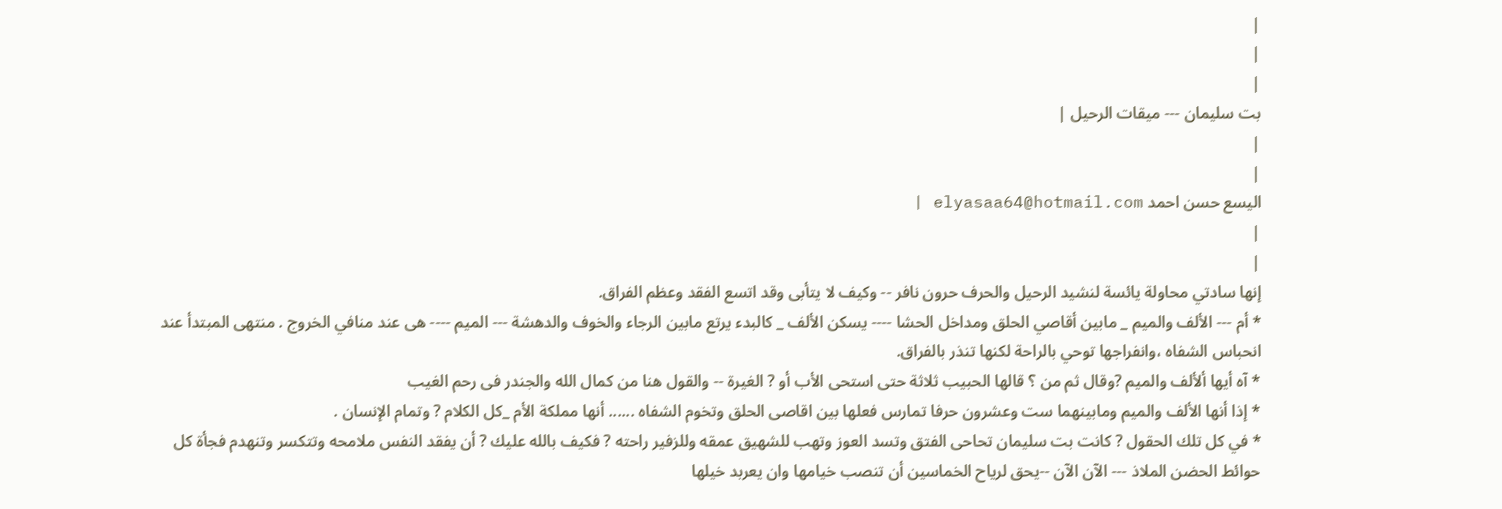|
|
|
بت سليمان --- ميقات الرحيل |
|
|
اليسع حسن احمد elyasaa64@hotmail.com |
|
|
إنها سادتي محاولة يائسة لنشيد الرحيل والحرف حرون نافر -- وكيف لا يتأبى وقد اتسع الفقد وعظم الفراق.
* أم --- الألف والميم _ مابين أقاصي الحلق ومداخل الحشا ---- يسكن الألف _ كالبدء يرتع مابين الرجاء والخوف والدهشة --- الميم ---- هى عند منافي الخروج . منتهى المبتدأ عند انحباس الشفاه ،وانفراجها توحي بالراحة لكنها تنذر بالفراق.
* آه أيها ألألف والميم ?وقال ثم من ؟ قالها الحبيب ثلاثة حتى استحى الأب أو ? الغيرة -- والقول هنا من كمال الله والجندر فى رحم الغيب
* إذا أنها الألف والميم ومابينهما ست وعشرون حرفا تمارس فعلها بين اقاصى الحلق وتخوم الشفاه ...... أنها مملكة الأم _كل الكلام ? وتمام الإنسان .
* في كل تلك الحقول ? كانت بت سليمان تحاحى الفتق وتسد العوز وتهب للشهيق عمقه وللزفير راحته ? فكيف بالله عليك ? أن يفقد النفس ملامحه وتتكسر وتنهدم فجأة كل حوائط الحضن الملاذ --- الآن الآن --يحق لرياح الخماسين أن تنصب خيامها وان يعربد خيلها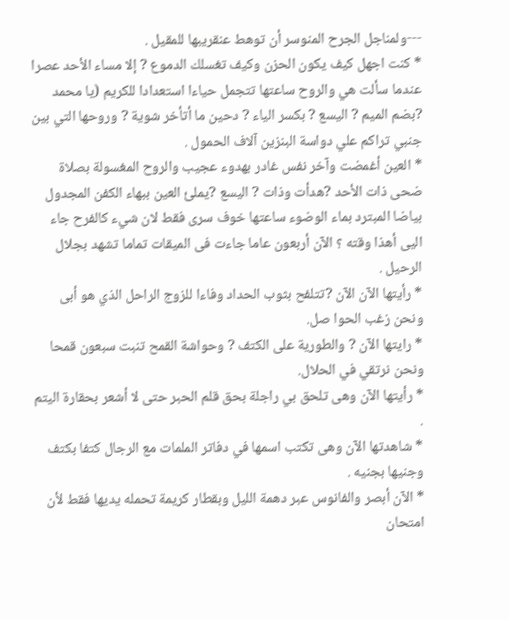---ولمناجل الجرح المنوسر أن توهط عنقريبها للمقيل .
* كنت اجهل كيف يكون الحزن وكيف تغسلك الدموع ? إلا مساء الأحد عصرا عندما سألت هي والروح ساعتها تتجمل حياءا استعدادا للكريم (يا محمد ?بضم الميم ? اليسع ? بكسر الياء ? دحين ما أتأخر شوية ? وروحها التي بين جنبي تراكم علي دواسة البنزين آلاف الحمول .
* العين أغمضت وآخر نفس غادر بهدوء عجيب والروح المغسولة بصلاة ضحى ذات الأحد ?هدأت وذات ? اليسع ?يملئ العين ببهاء الكفن المجدول بياضا المبترد بماء الوضوء ساعتها خوف سرى فقط لان شيء كالفرح جاء اليى أهذا وقته ؟ الآن أربعون عاما جاءت فى الميقات تماما تشهد بجلال الرحيل .
* رأيتها الآن الآن ?تتلفح بثوب الحداد وفاءا للزوج الراحل الذي هو أبى ونحن زغب الحوا صل.
* رايتها الآن ? والطورية على الكتف ? وحواشة القمح تنبت سبعون قمحا ونحن نرتقي في الحلال.
* رأيتها الآن وهى تلحق بي راجلة بحق قلم الحبر حتى لا أشعر بحقارة اليتم .
* شاهدتها الآن وهى تكتب اسمها في دفاتر الملمات مع الرجال كتفا بكتف وجنيها بجنيه .
* الآن أبصر والفانوس عبر دهمة الليل وبقطار كريمة تحمله يديها فقط لأن امتحان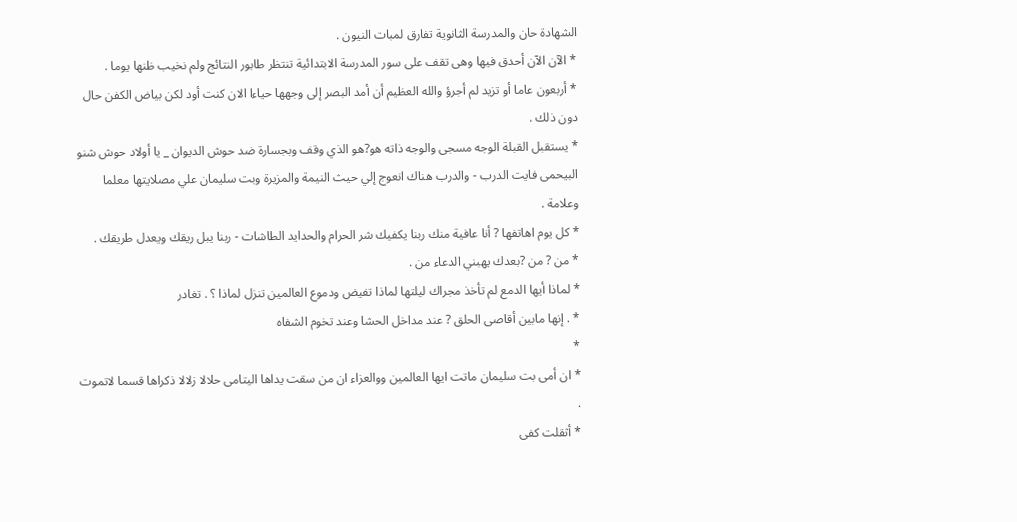الشهادة حان والمدرسة الثانوية تفارق لمبات النيون .
* الآن الآن أحدق فيها وهى تقف على سور المدرسة الابتدائية تنتظر طابور النتائج ولم نخيب ظنها يوما .
* أربعون عاما أو تزيد لم أجرؤ والله العظيم أن أمد البصر إلى وجهها حياءا الان كنت أود لكن بياض الكفن حال دون ذلك .
* يستقبل القبلة الوجه مسجى والوجه ذاته هو?هو الذي وقف وبجسارة ضد حوش الديوان _ يا أولاد حوش شنو البيحمى فايت الدرب - والدرب هناك انعوج إلي حيث النيمة والمزيرة وبت سليمان علي مصلايتها معلما وعلامة .
* كل يوم اهاتفها ? أنا عافية منك ربنا يكفيك شر الحرام والحدايد الطاشات - ربنا يبل ريقك ويعدل طريقك .
* من ? من ?بعدك يهبني الدعاء من .
* لماذا أيها الدمع لم تأخذ مجراك ليلتها لماذا تفيض ودموع العالمين تنزل لماذا ؟ . تغادر
* . إنها مابين أقاصى الحلق ? عند مداخل الحشا وعند تخوم الشفاه
*
* ان أمى بت سليمان ماتت ايها العالمين ووالعزاء ان من سقت يداها اليتامى حلالا زلالا ذكراها قسما لاتموت .
* أثقلت كفى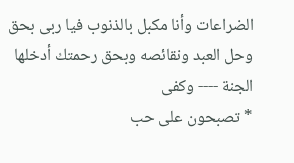الضراعات وأنا مكبل بالذنوب فيا ربى بحق وحل العبد ونقائصه وبحق رحمتك أدخلها الجنة ---- وكفى
* تصبحون على حب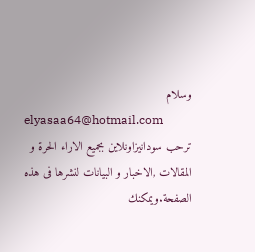وسلام
elyasaa64@hotmail.com
ترحب سودانيزاونلاين بجميع الاراء الحرة و المقالات ,الاخبار و البيانات لنشرها فى هذه الصفحة.ويمكنك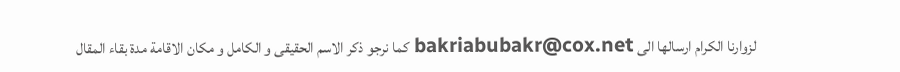لزوارنا الكرام ارسالها الى bakriabubakr@cox.net كما نرجو ذكر الاسم الحقيقى و الكامل و مكان الاقامة مدة بقاء المقال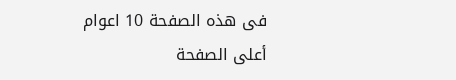فى هذه الصفحة 10 اعوام
أعلى الصفحة